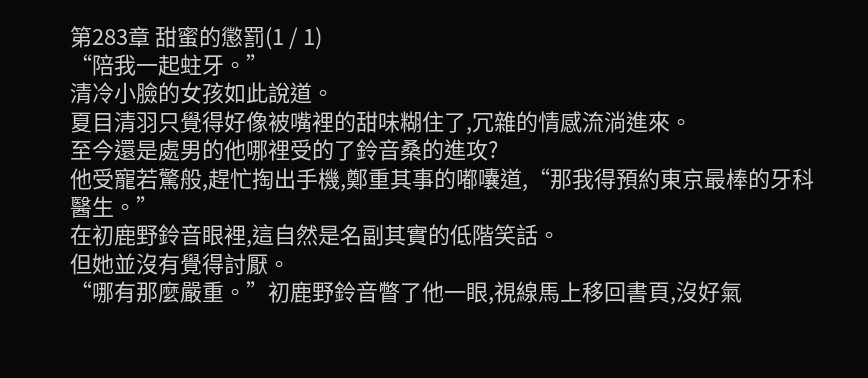第283章 甜蜜的懲罰(1 / 1)
“陪我一起蛀牙。”
清冷小臉的女孩如此說道。
夏目清羽只覺得好像被嘴裡的甜味糊住了,冗雜的情感流淌進來。
至今還是處男的他哪裡受的了鈴音桑的進攻?
他受寵若驚般,趕忙掏出手機,鄭重其事的嘟囔道,“那我得預約東京最棒的牙科醫生。”
在初鹿野鈴音眼裡,這自然是名副其實的低階笑話。
但她並沒有覺得討厭。
“哪有那麼嚴重。”初鹿野鈴音瞥了他一眼,視線馬上移回書頁,沒好氣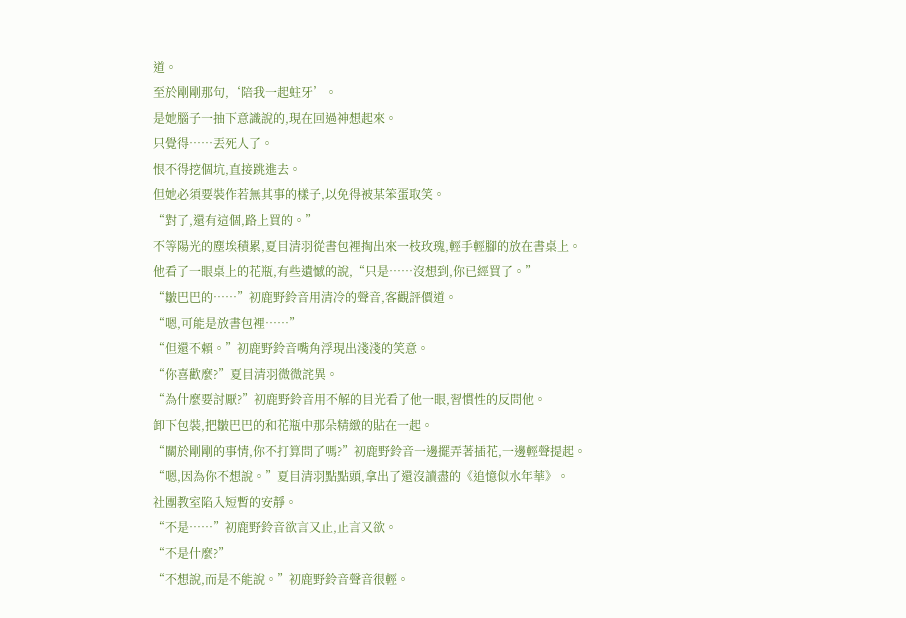道。
至於剛剛那句,‘陪我一起蛀牙’。
是她腦子一抽下意識說的,現在回過神想起來。
只覺得……丟死人了。
恨不得挖個坑,直接跳進去。
但她必須要裝作若無其事的樣子,以免得被某笨蛋取笑。
“對了,還有這個,路上買的。”
不等陽光的塵埃積累,夏目清羽從書包裡掏出來一枝玫瑰,輕手輕腳的放在書桌上。
他看了一眼桌上的花瓶,有些遺憾的說,“只是……沒想到,你已經買了。”
“皺巴巴的……”初鹿野鈴音用清冷的聲音,客觀評價道。
“嗯,可能是放書包裡……”
“但還不賴。”初鹿野鈴音嘴角浮現出淺淺的笑意。
“你喜歡麼?”夏目清羽微微詫異。
“為什麼要討厭?”初鹿野鈴音用不解的目光看了他一眼,習慣性的反問他。
卸下包裝,把皺巴巴的和花瓶中那朵精緻的貼在一起。
“關於剛剛的事情,你不打算問了嗎?”初鹿野鈴音一邊擺弄著插花,一邊輕聲提起。
“嗯,因為你不想說。”夏目清羽點點頭,拿出了還沒讀盡的《追憶似水年華》。
社團教室陷入短暫的安靜。
“不是……”初鹿野鈴音欲言又止,止言又欲。
“不是什麼?”
“不想說,而是不能說。”初鹿野鈴音聲音很輕。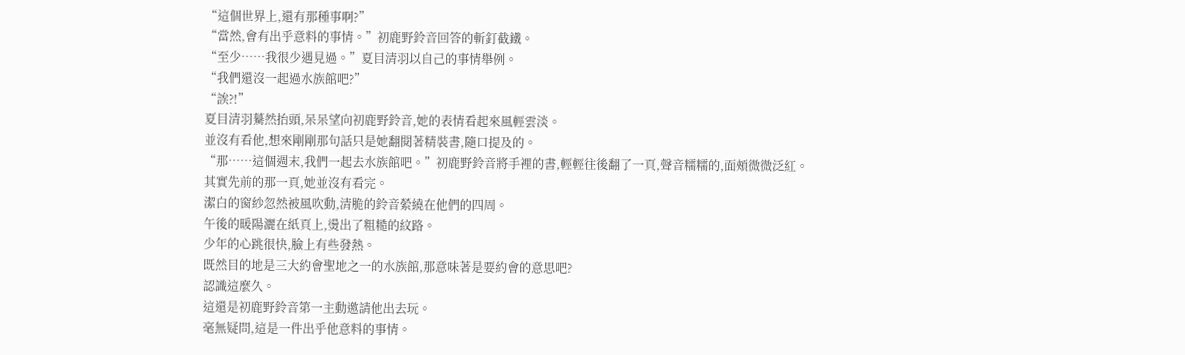“這個世界上,還有那種事啊?”
“當然,會有出乎意料的事情。”初鹿野鈴音回答的斬釘截鐵。
“至少……我很少遇見過。”夏目清羽以自己的事情舉例。
“我們還沒一起過水族館吧?”
“誒?!”
夏目清羽驀然抬頭,呆呆望向初鹿野鈴音,她的表情看起來風輕雲淡。
並沒有看他,想來剛剛那句話只是她翻閱著精裝書,隨口提及的。
“那……這個週末,我們一起去水族館吧。”初鹿野鈴音將手裡的書,輕輕往後翻了一頁,聲音糯糯的,面頰微微泛紅。
其實先前的那一頁,她並沒有看完。
潔白的窗紗忽然被風吹動,清脆的鈴音縈繞在他們的四周。
午後的暖陽灑在紙頁上,燙出了粗糙的紋路。
少年的心跳很快,臉上有些發熱。
既然目的地是三大約會聖地之一的水族館,那意味著是要約會的意思吧?
認識這麼久。
這還是初鹿野鈴音第一主動邀請他出去玩。
毫無疑問,這是一件出乎他意料的事情。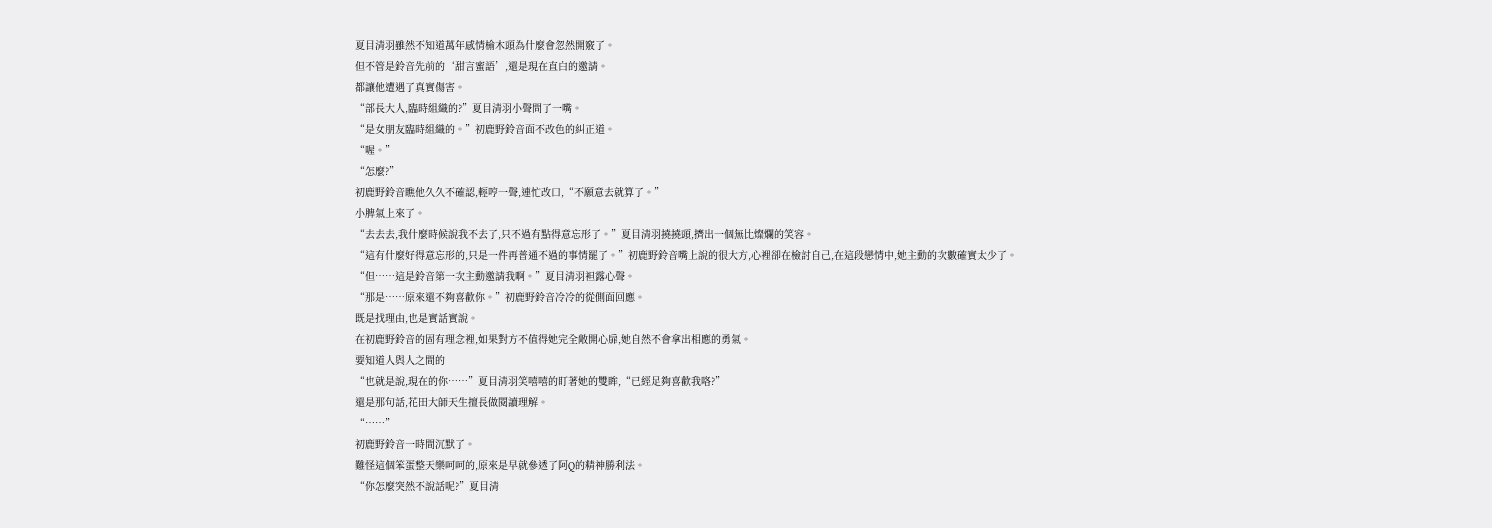夏目清羽雖然不知道萬年感情榆木頭為什麼會忽然開竅了。
但不管是鈴音先前的‘甜言蜜語’,還是現在直白的邀請。
都讓他遭遇了真實傷害。
“部長大人,臨時組織的?”夏目清羽小聲問了一嘴。
“是女朋友臨時組織的。”初鹿野鈴音面不改色的糾正道。
“喔。”
“怎麼?”
初鹿野鈴音瞧他久久不確認,輕哼一聲,連忙改口,“不願意去就算了。”
小脾氣上來了。
“去去去,我什麼時候說我不去了,只不過有點得意忘形了。”夏目清羽撓撓頭,擠出一個無比燦爛的笑容。
“這有什麼好得意忘形的,只是一件再普通不過的事情罷了。”初鹿野鈴音嘴上說的很大方,心裡卻在檢討自己,在這段戀情中,她主動的次數確實太少了。
“但……這是鈴音第一次主動邀請我啊。”夏目清羽袒露心聲。
“那是……原來還不夠喜歡你。”初鹿野鈴音冷冷的從側面回應。
既是找理由,也是實話實說。
在初鹿野鈴音的固有理念裡,如果對方不值得她完全敞開心扉,她自然不會拿出相應的勇氣。
要知道人與人之間的
“也就是說,現在的你……”夏目清羽笑嘻嘻的盯著她的雙眸,“已經足夠喜歡我咯?”
還是那句話,花田大師天生擅長做閱讀理解。
“……”
初鹿野鈴音一時間沉默了。
難怪這個笨蛋整天樂呵呵的,原來是早就參透了阿Q的精神勝利法。
“你怎麼突然不說話呢?”夏目清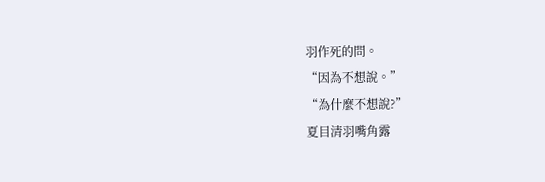羽作死的問。
“因為不想說。”
“為什麼不想說?”
夏目清羽嘴角露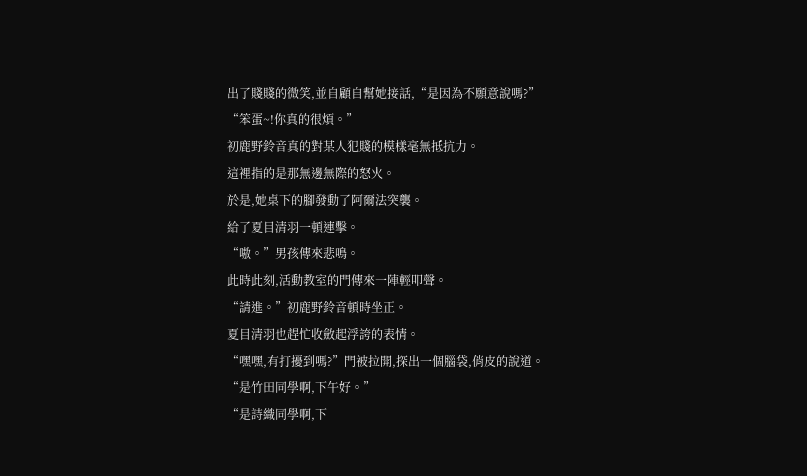出了賤賤的微笑,並自顧自幫她接話,“是因為不願意說嗎?”
“笨蛋~!你真的很煩。”
初鹿野鈴音真的對某人犯賤的模樣毫無抵抗力。
這裡指的是那無邊無際的怒火。
於是,她桌下的腳發動了阿爾法突襲。
給了夏目清羽一頓連擊。
“嗷。”男孩傳來悲鳴。
此時此刻,活動教室的門傳來一陣輕叩聲。
“請進。”初鹿野鈴音頓時坐正。
夏目清羽也趕忙收斂起浮誇的表情。
“嘿嘿,有打擾到嗎?”門被拉開,探出一個腦袋,俏皮的說道。
“是竹田同學啊,下午好。”
“是詩織同學啊,下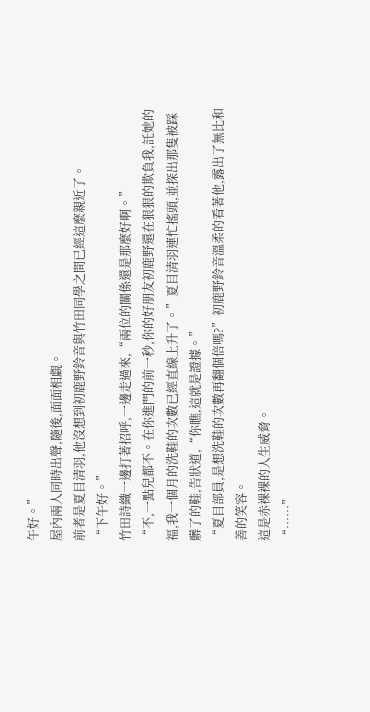午好。”
屋內兩人同時出聲,隨後,面面相覷。
前者是夏目清羽,他沒想到初鹿野鈴音與竹田同學之間已經這麼親近了。
“下午好。”
竹田詩織一邊打著招呼,一邊走過來,“兩位的關係還是那麼好啊。”
“不,一點兒都不。在你進門的前一秒,你的好朋友初鹿野還在狠狠的欺負我,託她的福,我一個月的洗鞋的次數已經直線上升了。”夏目清羽連忙搖頭,並探出那隻被踩髒了的鞋,告狀道,“你瞧,這就是證據。”
“夏目部員,是想洗鞋的次數再翻個倍嗎?”初鹿野鈴音溫柔的看著他,露出了無比和善的笑容。
這是赤裸裸的人生威脅。
“……”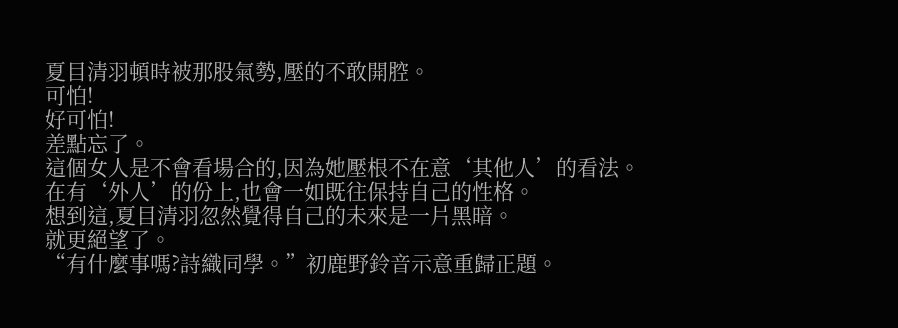夏目清羽頓時被那股氣勢,壓的不敢開腔。
可怕!
好可怕!
差點忘了。
這個女人是不會看場合的,因為她壓根不在意‘其他人’的看法。
在有‘外人’的份上,也會一如既往保持自己的性格。
想到這,夏目清羽忽然覺得自己的未來是一片黑暗。
就更絕望了。
“有什麼事嗎?詩織同學。”初鹿野鈴音示意重歸正題。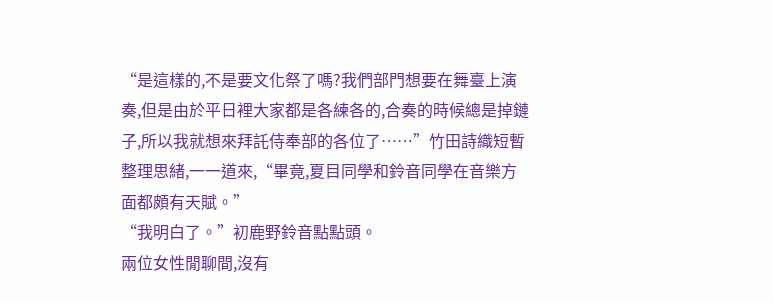“是這樣的,不是要文化祭了嗎?我們部門想要在舞臺上演奏,但是由於平日裡大家都是各練各的,合奏的時候總是掉鏈子,所以我就想來拜託侍奉部的各位了……”竹田詩織短暫整理思緒,一一道來,“畢竟,夏目同學和鈴音同學在音樂方面都頗有天賦。”
“我明白了。”初鹿野鈴音點點頭。
兩位女性閒聊間,沒有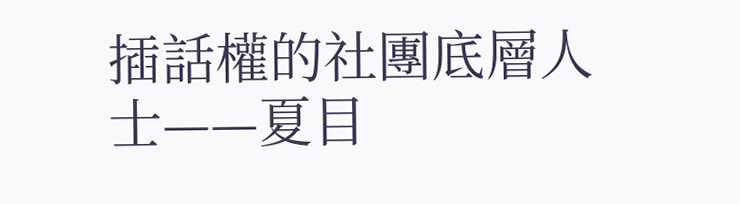插話權的社團底層人士——夏目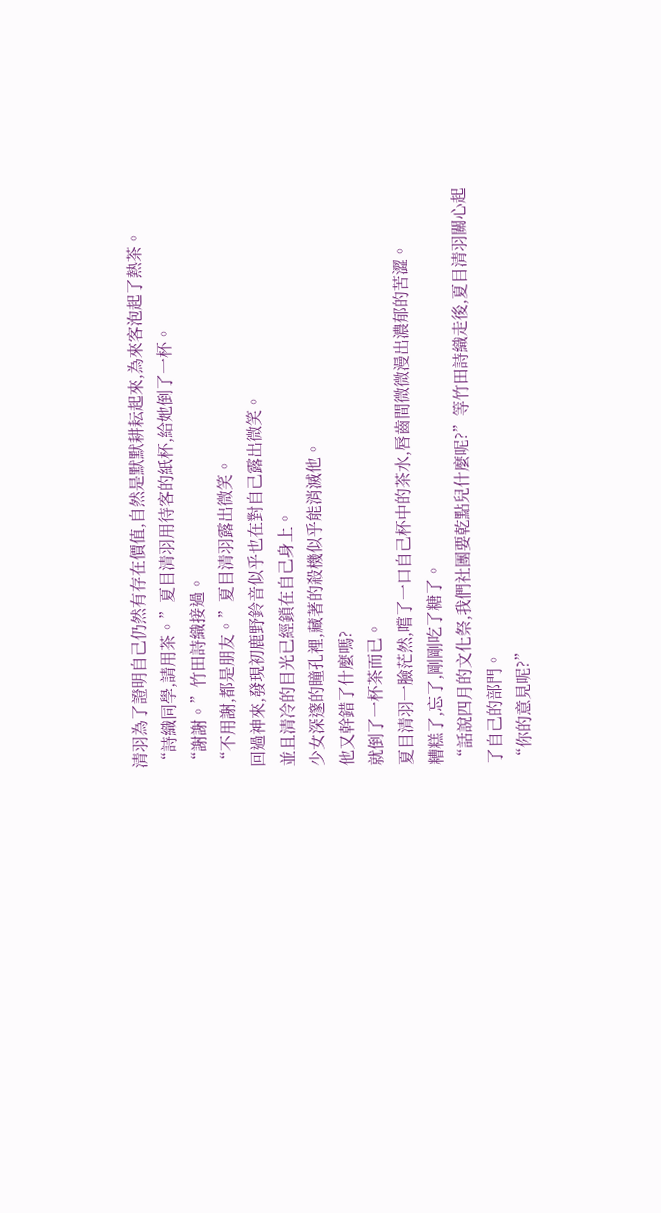清羽為了證明自己仍然有存在價值,自然是默默耕耘起來,為來客泡起了熱茶。
“詩織同學,請用茶。”夏目清羽用待客的紙杯,給她倒了一杯。
“謝謝。”竹田詩織接過。
“不用謝,都是朋友。”夏目清羽露出微笑。
回過神來,發現初鹿野鈴音似乎也在對自己露出微笑。
並且清冷的目光已經鎖在自己身上。
少女深邃的瞳孔裡,藏著的殺機似乎能消滅他。
他又幹錯了什麼嗎?
就倒了一杯茶而已。
夏目清羽一臉茫然,嚐了一口自己杯中的茶水,唇齒間微微漫出濃郁的苦澀。
糟糕了,忘了,剛剛吃了糖了。
“話說四月的文化祭,我們社團要乾點兒什麼呢?”等竹田詩織走後,夏目清羽關心起了自己的部門。
“你的意見呢?”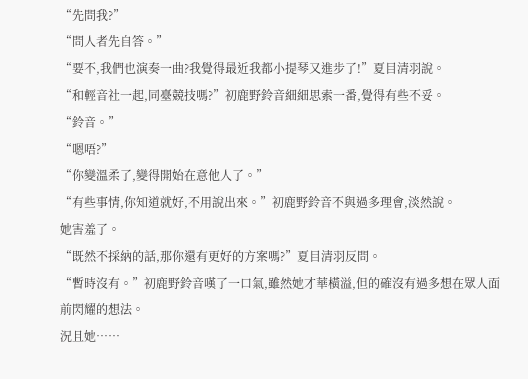“先問我?”
“問人者先自答。”
“要不,我們也演奏一曲?我覺得最近我都小提琴又進步了!”夏目清羽說。
“和輕音社一起,同臺競技嗎?”初鹿野鈴音細細思索一番,覺得有些不妥。
“鈴音。”
“嗯唔?”
“你變溫柔了,變得開始在意他人了。”
“有些事情,你知道就好,不用說出來。”初鹿野鈴音不與過多理會,淡然說。
她害羞了。
“既然不採納的話,那你還有更好的方案嗎?”夏目清羽反問。
“暫時沒有。”初鹿野鈴音嘆了一口氣,雖然她才華橫溢,但的確沒有過多想在眾人面前閃耀的想法。
況且她……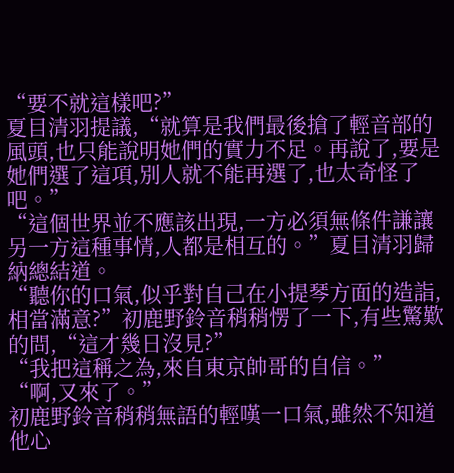“要不就這樣吧?”
夏目清羽提議,“就算是我們最後搶了輕音部的風頭,也只能說明她們的實力不足。再說了,要是她們選了這項,別人就不能再選了,也太奇怪了吧。”
“這個世界並不應該出現,一方必須無條件謙讓另一方這種事情,人都是相互的。”夏目清羽歸納總結道。
“聽你的口氣,似乎對自己在小提琴方面的造詣,相當滿意?”初鹿野鈴音稍稍愣了一下,有些驚歎的問,“這才幾日沒見?”
“我把這稱之為,來自東京帥哥的自信。”
“啊,又來了。”
初鹿野鈴音稍稍無語的輕嘆一口氣,雖然不知道他心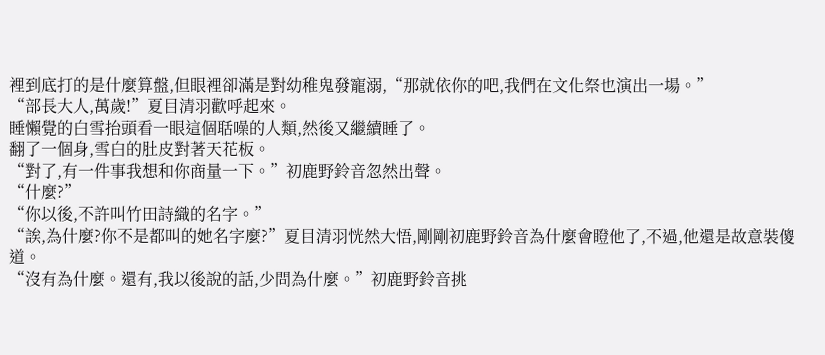裡到底打的是什麼算盤,但眼裡卻滿是對幼稚鬼發寵溺,“那就依你的吧,我們在文化祭也演出一場。”
“部長大人,萬歲!”夏目清羽歡呼起來。
睡懶覺的白雪抬頭看一眼這個聒噪的人類,然後又繼續睡了。
翻了一個身,雪白的肚皮對著天花板。
“對了,有一件事我想和你商量一下。”初鹿野鈴音忽然出聲。
“什麼?”
“你以後,不許叫竹田詩織的名字。”
“誒,為什麼?你不是都叫的她名字麼?”夏目清羽恍然大悟,剛剛初鹿野鈴音為什麼會瞪他了,不過,他還是故意裝傻道。
“沒有為什麼。還有,我以後說的話,少問為什麼。”初鹿野鈴音挑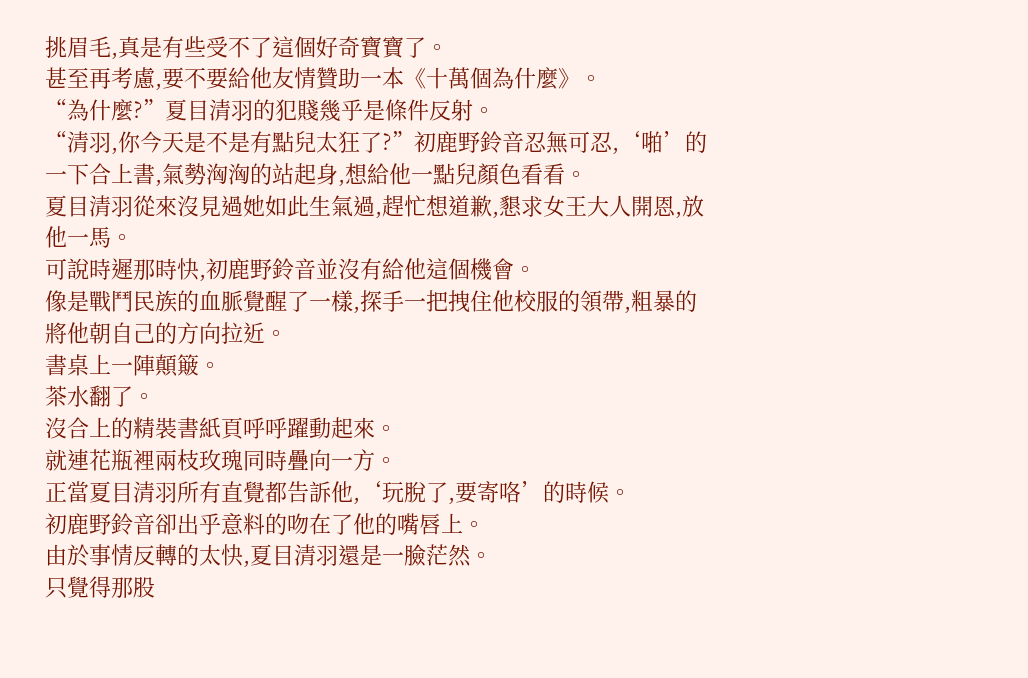挑眉毛,真是有些受不了這個好奇寶寶了。
甚至再考慮,要不要給他友情贊助一本《十萬個為什麼》。
“為什麼?”夏目清羽的犯賤幾乎是條件反射。
“清羽,你今天是不是有點兒太狂了?”初鹿野鈴音忍無可忍,‘啪’的一下合上書,氣勢洶洶的站起身,想給他一點兒顏色看看。
夏目清羽從來沒見過她如此生氣過,趕忙想道歉,懇求女王大人開恩,放他一馬。
可說時遲那時快,初鹿野鈴音並沒有給他這個機會。
像是戰鬥民族的血脈覺醒了一樣,探手一把拽住他校服的領帶,粗暴的將他朝自己的方向拉近。
書桌上一陣顛簸。
茶水翻了。
沒合上的精裝書紙頁呼呼躍動起來。
就連花瓶裡兩枝玫瑰同時疊向一方。
正當夏目清羽所有直覺都告訴他,‘玩脫了,要寄咯’的時候。
初鹿野鈴音卻出乎意料的吻在了他的嘴唇上。
由於事情反轉的太快,夏目清羽還是一臉茫然。
只覺得那股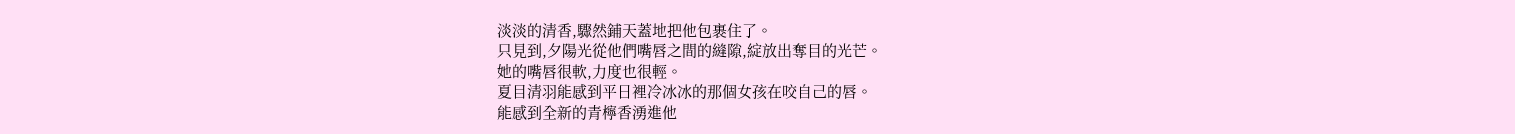淡淡的清香,驟然鋪天蓋地把他包裹住了。
只見到,夕陽光從他們嘴唇之間的縫隙,綻放出奪目的光芒。
她的嘴唇很軟,力度也很輕。
夏目清羽能感到平日裡冷冰冰的那個女孩在咬自己的唇。
能感到全新的青檸香湧進他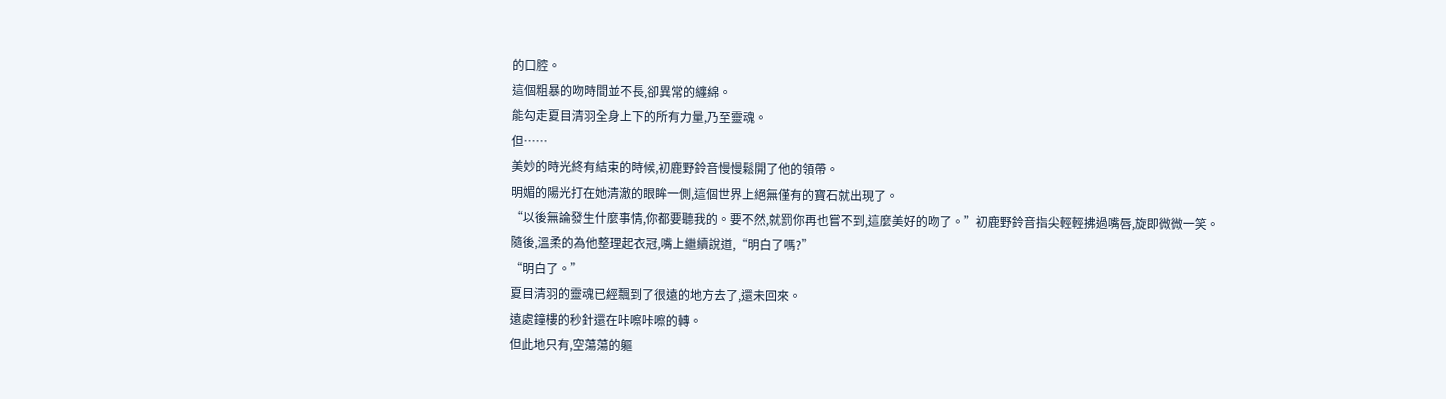的口腔。
這個粗暴的吻時間並不長,卻異常的纏綿。
能勾走夏目清羽全身上下的所有力量,乃至靈魂。
但……
美妙的時光終有結束的時候,初鹿野鈴音慢慢鬆開了他的領帶。
明媚的陽光打在她清澈的眼眸一側,這個世界上絕無僅有的寶石就出現了。
“以後無論發生什麼事情,你都要聽我的。要不然,就罰你再也嘗不到,這麼美好的吻了。”初鹿野鈴音指尖輕輕拂過嘴唇,旋即微微一笑。
隨後,溫柔的為他整理起衣冠,嘴上繼續說道,“明白了嗎?”
“明白了。”
夏目清羽的靈魂已經飄到了很遠的地方去了,還未回來。
遠處鐘樓的秒針還在咔嚓咔嚓的轉。
但此地只有,空蕩蕩的軀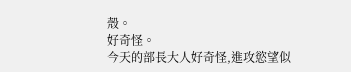殼。
好奇怪。
今天的部長大人好奇怪,進攻慾望似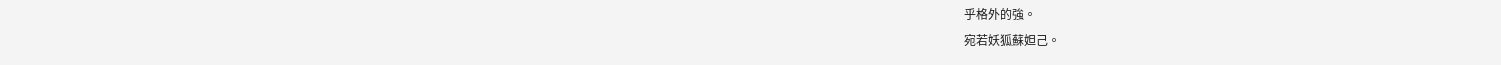乎格外的強。
宛若妖狐蘇妲己。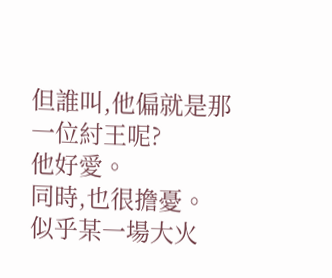但誰叫,他偏就是那一位紂王呢?
他好愛。
同時,也很擔憂。
似乎某一場大火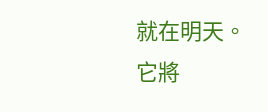就在明天。
它將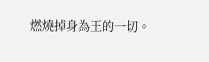燃燒掉身為王的一切。